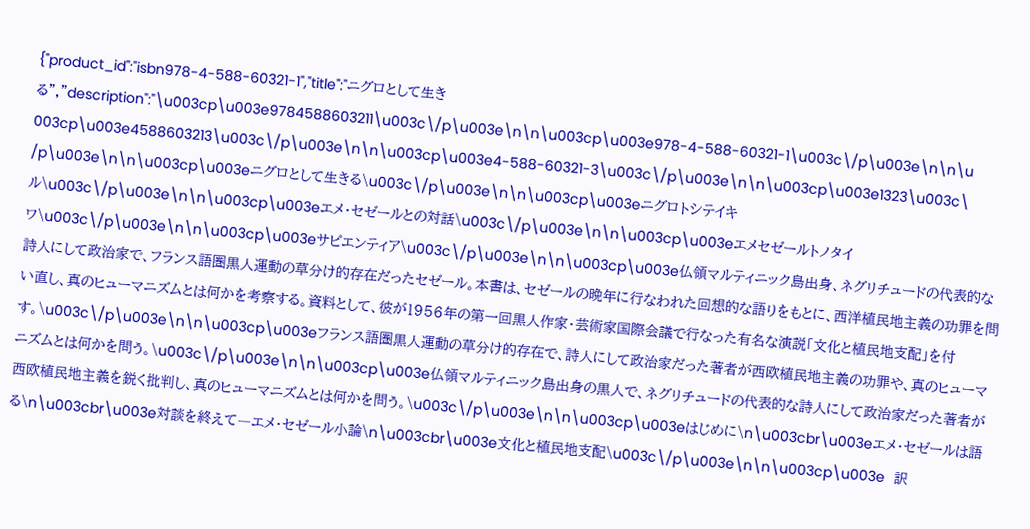{"product_id":"isbn978-4-588-60321-1","title":"ニグロとして生きる","description":"\u003cp\u003e9784588603211\u003c\/p\u003e\n\n\u003cp\u003e978-4-588-60321-1\u003c\/p\u003e\n\n\u003cp\u003e4588603213\u003c\/p\u003e\n\n\u003cp\u003e4-588-60321-3\u003c\/p\u003e\n\n\u003cp\u003e1323\u003c\/p\u003e\n\n\u003cp\u003eニグロとして生きる\u003c\/p\u003e\n\n\u003cp\u003eニグロトシテイキル\u003c\/p\u003e\n\n\u003cp\u003eエメ・セゼールとの対話\u003c\/p\u003e\n\n\u003cp\u003eエメセゼールトノタイワ\u003c\/p\u003e\n\n\u003cp\u003eサピエンティア\u003c\/p\u003e\n\n\u003cp\u003e仏領マルティニック島出身、ネグリチュードの代表的な詩人にして政治家で、フランス語圏黒人運動の草分け的存在だったセゼール。本書は、セゼールの晩年に行なわれた回想的な語りをもとに、西洋植民地主義の功罪を問い直し、真のヒューマニズムとは何かを考察する。資料として、彼が1956年の第一回黒人作家・芸術家国際会議で行なった有名な演説「文化と植民地支配」を付す。\u003c\/p\u003e\n\n\u003cp\u003eフランス語圏黒人運動の草分け的存在で、詩人にして政治家だった著者が西欧植民地主義の功罪や、真のヒューマニズムとは何かを問う。\u003c\/p\u003e\n\n\u003cp\u003e仏領マルティニック島出身の黒人で、ネグリチュードの代表的な詩人にして政治家だった著者が西欧植民地主義を鋭く批判し、真のヒューマニズムとは何かを問う。\u003c\/p\u003e\n\n\u003cp\u003eはじめに\n\u003cbr\u003eエメ・セゼールは語る\n\u003cbr\u003e対談を終えて―エメ・セゼール小論\n\u003cbr\u003e文化と植民地支配\u003c\/p\u003e\n\n\u003cp\u003e　訳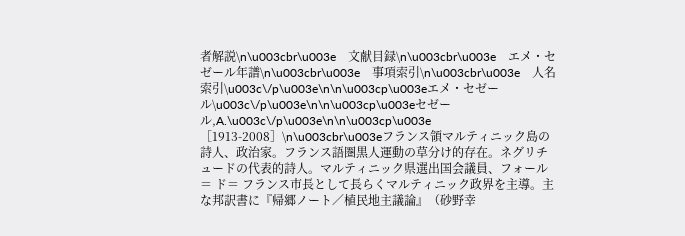者解説\n\u003cbr\u003e　文献目録\n\u003cbr\u003e　エメ・セゼール年譜\n\u003cbr\u003e　事項索引\n\u003cbr\u003e　人名索引\u003c\/p\u003e\n\n\u003cp\u003eエメ・セゼール\u003c\/p\u003e\n\n\u003cp\u003eセゼール,A.\u003c\/p\u003e\n\n\u003cp\u003e［1913-2008］\n\u003cbr\u003eフランス領マルティニック島の詩人、政治家。フランス語圏黒人運動の草分け的存在。ネグリチュードの代表的詩人。マルティニック県選出国会議員、フォール＝ ド＝ フランス市長として長らくマルティニック政界を主導。主な邦訳書に『帰郷ノート／植民地主議論』（砂野幸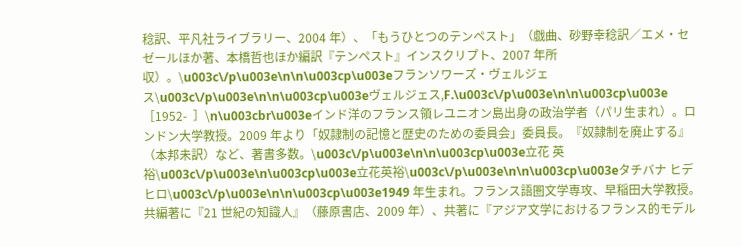稔訳、平凡社ライブラリー、2004 年）、「もうひとつのテンペスト」（戯曲、砂野幸稔訳／エメ・セゼールほか著、本橋哲也ほか編訳『テンペスト』インスクリプト、2007 年所収）。\u003c\/p\u003e\n\n\u003cp\u003eフランソワーズ・ヴェルジェス\u003c\/p\u003e\n\n\u003cp\u003eヴェルジェス,F.\u003c\/p\u003e\n\n\u003cp\u003e［1952-  ］\n\u003cbr\u003eインド洋のフランス領レユニオン島出身の政治学者（パリ生まれ）。ロンドン大学教授。2009 年より「奴隷制の記憶と歴史のための委員会」委員長。『奴隷制を廃止する』（本邦未訳）など、著書多数。\u003c\/p\u003e\n\n\u003cp\u003e立花 英裕\u003c\/p\u003e\n\u003cp\u003e立花英裕\u003c\/p\u003e\n\n\u003cp\u003eタチバナ ヒデヒロ\u003c\/p\u003e\n\n\u003cp\u003e1949 年生まれ。フランス語圏文学専攻、早稲田大学教授。共編著に『21 世紀の知識人』（藤原書店、2009 年）、共著に『アジア文学におけるフランス的モデル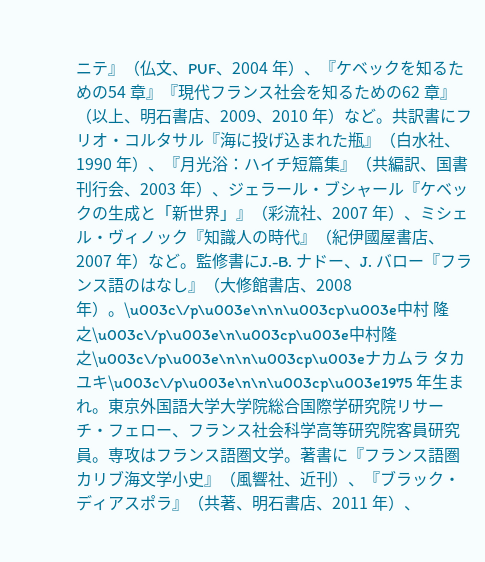ニテ』（仏文、PUF、2004 年）、『ケベックを知るための54 章』『現代フランス社会を知るための62 章』（以上、明石書店、2009、2010 年）など。共訳書にフリオ・コルタサル『海に投げ込まれた瓶』（白水社、1990 年）、『月光浴：ハイチ短篇集』（共編訳、国書刊行会、2003 年）、ジェラール・ブシャール『ケベックの生成と「新世界」』（彩流社、2007 年）、ミシェル・ヴィノック『知識人の時代』（紀伊國屋書店、2007 年）など。監修書にJ.-B. ナドー、J. バロー『フランス語のはなし』（大修館書店、2008 年）。\u003c\/p\u003e\n\n\u003cp\u003e中村 隆之\u003c\/p\u003e\n\u003cp\u003e中村隆之\u003c\/p\u003e\n\n\u003cp\u003eナカムラ タカユキ\u003c\/p\u003e\n\n\u003cp\u003e1975 年生まれ。東京外国語大学大学院総合国際学研究院リサーチ・フェロー、フランス社会科学高等研究院客員研究員。専攻はフランス語圏文学。著書に『フランス語圏カリブ海文学小史』（風響社、近刊）、『ブラック・ディアスポラ』（共著、明石書店、2011 年）、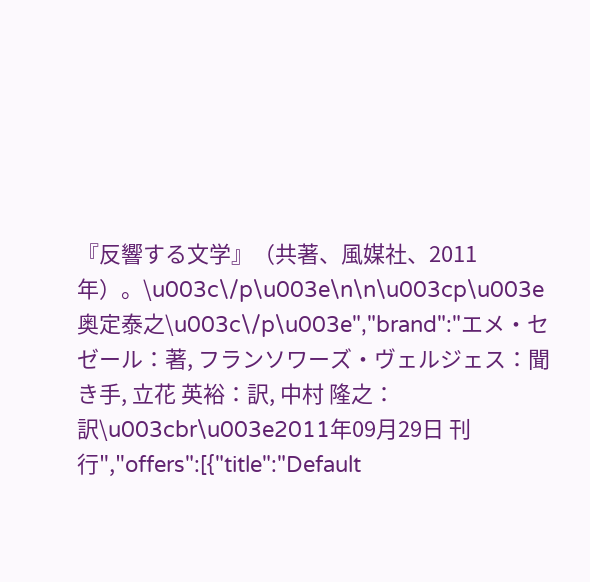『反響する文学』（共著、風媒社、2011 年）。\u003c\/p\u003e\n\n\u003cp\u003e奥定泰之\u003c\/p\u003e","brand":"エメ・セゼール：著, フランソワーズ・ヴェルジェス：聞き手, 立花 英裕：訳, 中村 隆之：訳\u003cbr\u003e2011年09月29日 刊行","offers":[{"title":"Default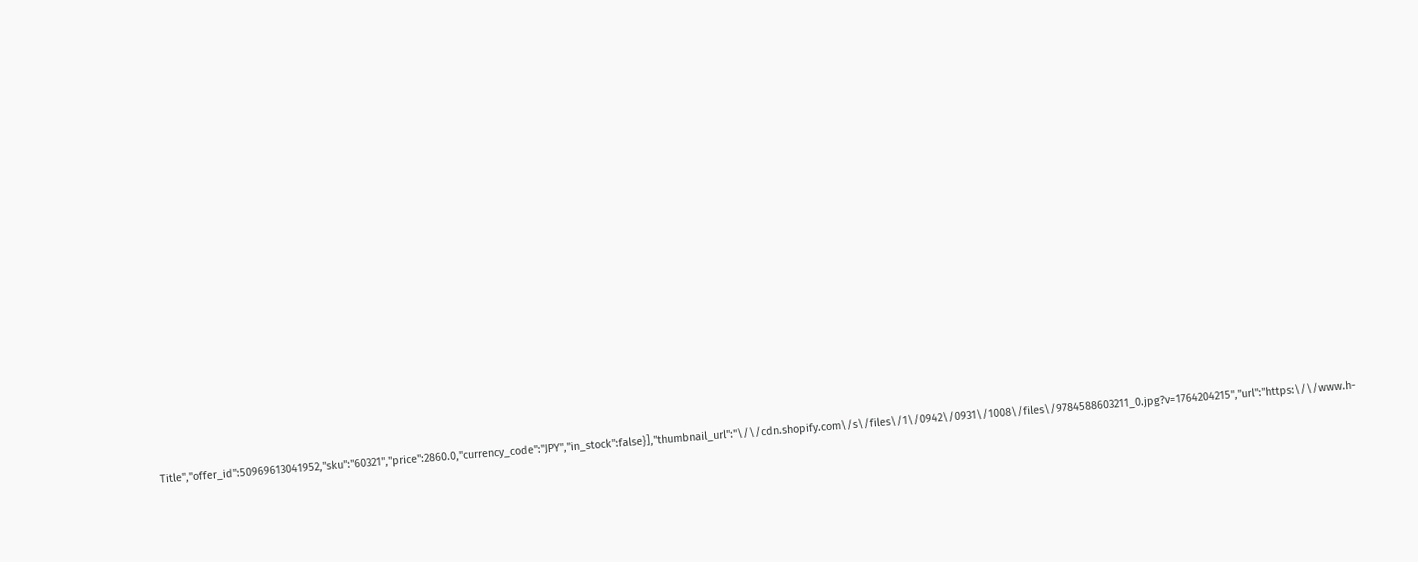Title","offer_id":50969613041952,"sku":"60321","price":2860.0,"currency_code":"JPY","in_stock":false}],"thumbnail_url":"\/\/cdn.shopify.com\/s\/files\/1\/0942\/0931\/1008\/files\/9784588603211_0.jpg?v=1764204215","url":"https:\/\/www.h-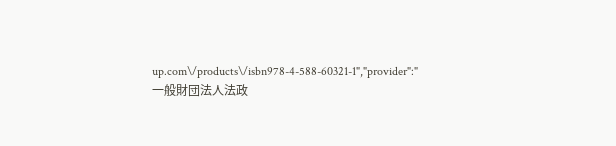up.com\/products\/isbn978-4-588-60321-1","provider":"一般財団法人法政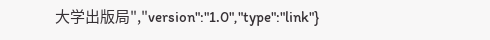大学出版局","version":"1.0","type":"link"}